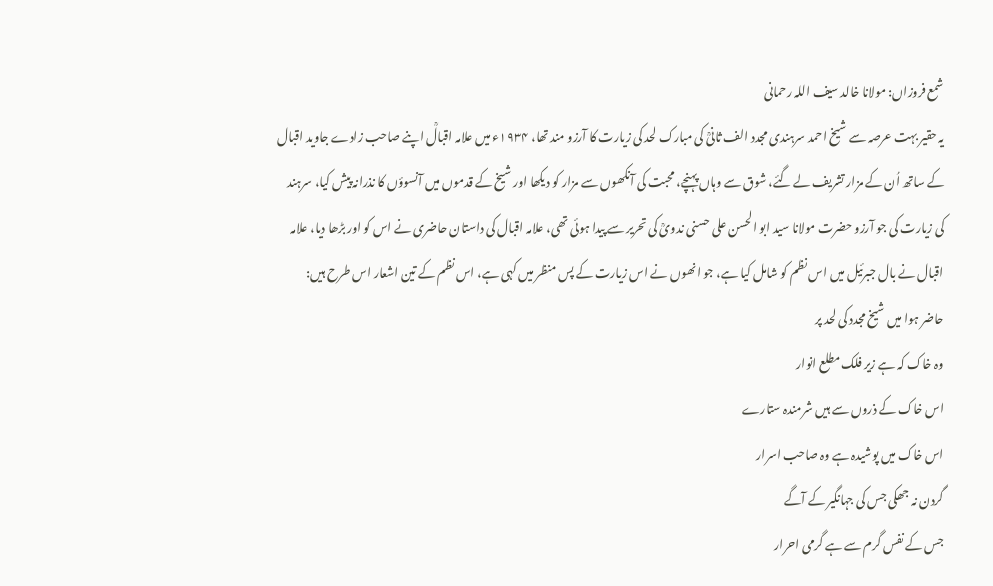شمع فروزاں: مولانا خالد سیف اللہ رحمانی
یہ حقیر بہت عرصہ سے شیخ احمد سرہندی مجدد الف ثانیؒ کی مبارک لحد کی زیارت کا آرزو مند تھا، ۱۹۳۴ء میں علامہ اقبالؒ اپنے صاحب زادے جاوید اقبال کے ساتھ اُن کے مزار تشریف لے گئے، شوق سے وہاں پہنچے، محبت کی آنکھوں سے مزار کو دیکھا اور شیخ کے قدموں میں آنسوؤں کا نذرانہ پیش کیا، سرہند کی زیارت کی جو آرزو حضرت مولانا سید ابو الحسن علی حسنی ندویؒ کی تحریر سے پیدا ہوئی تھی، علامہ اقبال کی داستان حاضری نے اس کو اور بڑھا دیا، علامہ اقبال نے بال جبرئیل میں اس نظم کو شامل کیا ہے، جو انھوں نے اس زیارت کے پس منظر میں کہی ہے، اس نظم کے تین اشعار اس طرح ہیں:
حاضر ہوا میں شیخ مجدد کی لحد پر
وہ خاک کہ ہے زیر فلک مطلع انوار
اس خاک کے ذروں سے ہیں شرمندہ ستارے
اس خاک میں پوشیدہ ہے وہ صاحب اسرار
گردن نہ جھکی جس کی جہانگیر کے آگے
جس کے نفس گرم سے ہے گرمی احرار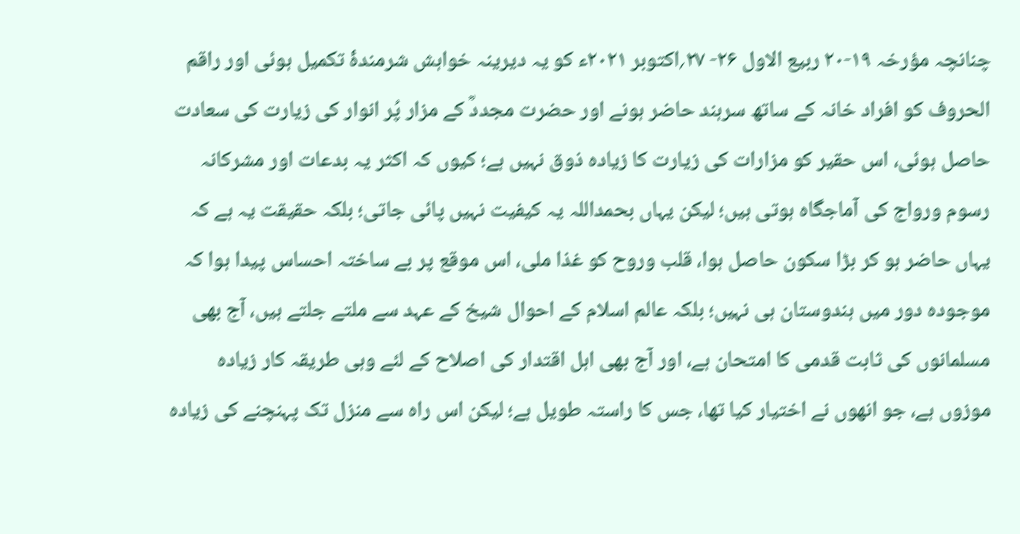چنانچہ مؤرخہ ۱۹-۲۰ ربیع الاول ۲۶- ۲۷؍اکتوبر ۲۰۲۱ء کو یہ دیرینہ خواہش شرمندۂ تکمیل ہوئی اور راقم الحروف کو افراد خانہ کے ساتھ سرہند حاضر ہونے اور حضرت مجددؒ کے مزار پُر انوار کی زیارت کی سعادت حاصل ہوئی، اس حقیر کو مزارات کی زیارت کا زیادہ ذوق نہیں ہے؛ کیوں کہ اکثر یہ بدعات اور مشرکانہ رسوم ورواج کی آماجگاہ ہوتی ہیں؛ لیکن یہاں بحمداللہ یہ کیفیت نہیں پائی جاتی؛ بلکہ حقیقت یہ ہے کہ یہاں حاضر ہو کر بڑا سکون حاصل ہوا، قلب وروح کو غذا ملی، اس موقع پر بے ساختہ احساس پیدا ہوا کہ موجودہ دور میں ہندوستان ہی نہیں؛ بلکہ عالم اسلام کے احوال شیخ کے عہد سے ملتے جلتے ہیں، آج بھی مسلمانوں کی ثابت قدمی کا امتحان ہے، اور آج بھی اہل اقتدار کی اصلاح کے لئے وہی طریقہ کار زیادہ موزوں ہے، جو انھوں نے اختیار کیا تھا، جس کا راستہ طویل ہے؛ لیکن اس راہ سے منزل تک پہنچنے کی زیادہ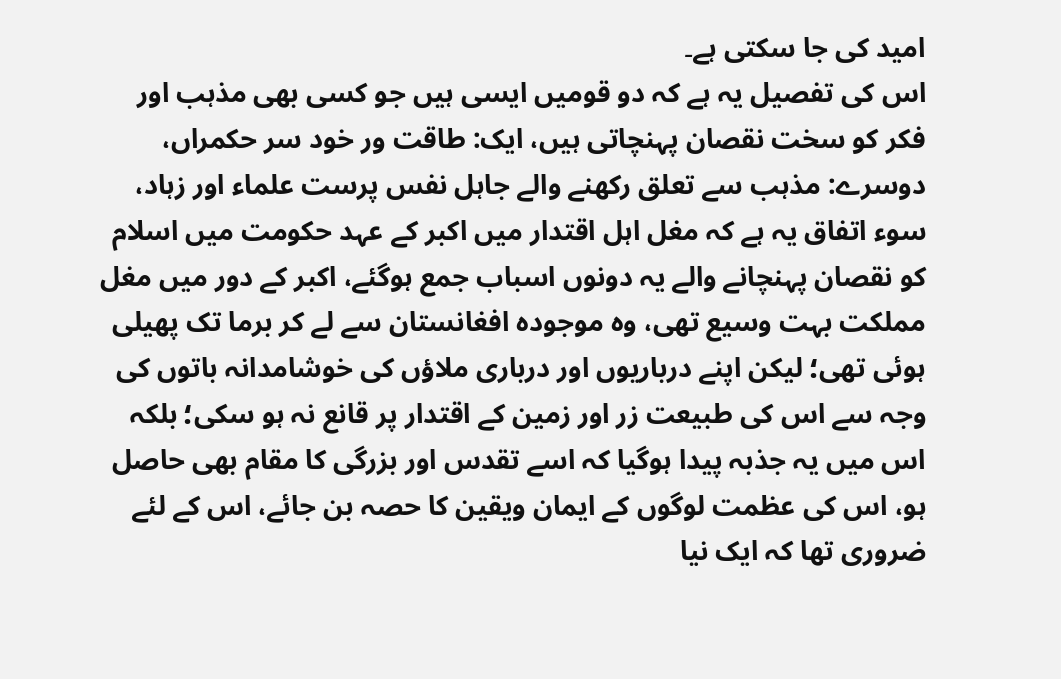امید کی جا سکتی ہے۔
اس کی تفصیل یہ ہے کہ دو قومیں ایسی ہیں جو کسی بھی مذہب اور فکر کو سخت نقصان پہنچاتی ہیں، ایک: طاقت ور خود سر حکمراں، دوسرے: مذہب سے تعلق رکھنے والے جاہل نفس پرست علماء اور زہاد، سوء اتفاق یہ ہے کہ مغل اہل اقتدار میں اکبر کے عہد حکومت میں اسلام کو نقصان پہنچانے والے یہ دونوں اسباب جمع ہوگئے، اکبر کے دور میں مغل مملکت بہت وسیع تھی، وہ موجودہ افغانستان سے لے کر برما تک پھیلی ہوئی تھی؛ لیکن اپنے درباریوں اور درباری ملاؤں کی خوشامدانہ باتوں کی وجہ سے اس کی طبیعت زر اور زمین کے اقتدار پر قانع نہ ہو سکی؛ بلکہ اس میں یہ جذبہ پیدا ہوگیا کہ اسے تقدس اور بزرگی کا مقام بھی حاصل ہو، اس کی عظمت لوگوں کے ایمان ویقین کا حصہ بن جائے، اس کے لئے ضروری تھا کہ ایک نیا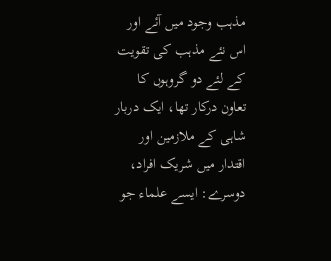مذہب وجود میں آئے اور اس نئے مذہب کی تقویت کے لئے دو گروہوں کا تعاون درکار تھا، ایک دربار شاہی کے ملازمین اور اقتدار میں شریک افراد، دوسرے: ایسے علماء جو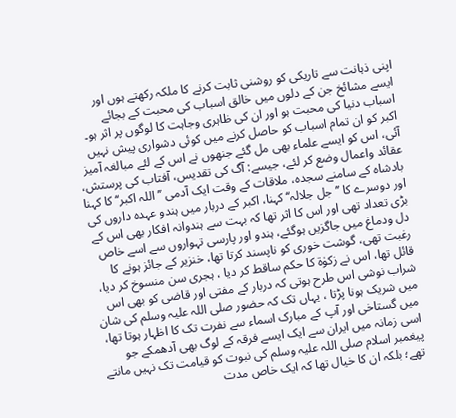اپنی ذہانت سے تاریکی کو روشنی ثابت کرنے کا ملکہ رکھتے ہوں اور ایسے مشائخ جن کے دلوں میں خالق اسباب کی محبت کے بجائے اسباب دنیا کی محبت ہو اور ان کی ظاہری وجاہت کا لوگوں پر اثر ہو۔
اکبر کو ان تمام اسباب کو حاصل کرنے میں کوئی دشواری پیش نہیں آئی، اس کو ایسے علماء بھی مل گئے جنھوں نے اس کے لئے مبالغہ آمیز عقائد واعمال وضع کر لئے، جیسے: آگ کی تقدیس، آفتاب کی پرستش، بادشاہ کے سامنے سجدہ، ملاقات کے وقت ایک آدمی ’’ اللہ اکبر‘‘ کا کہنا اور دوسرے کا ’’ جل جلالہ‘‘ کہنا، اکبر کے دربار میں ہندو عہدہ داروں کی بڑی تعداد تھی اور اس کا اثر تھا کہ بہت سے ہندوانہ افکار بھی اس کے دل ودماغ میں جاگزیں ہوگئے، ہندو اور پارسی تہواروں سے اسے خاص رغبت تھی، گوشت خوری کو ناپسند کرتا تھا، خنزیر کے جائز ہونے کا قائل تھا، اس نے زکوٰۃ کا حکم ساقط کر دیا ، ہجری سن منسوخ کر دیا، شراب نوشی اس طرح ہوتی کہ دربار کے مفتی اور قاضی کو بھی اس میں شریک ہونا پڑتا ، یہاں تک کہ حضور صلی اللہ علیہ وسلم کی شان میں گستاخی اور آپ کے مبارک اسماء سے نفرت تک کا اظہار ہوتا تھا، اسی زمانہ میں ایران سے ایک ایسے فرقہ کے لوگ بھی آدھمکے جو پیغمبر اسلام صلی اللہ علیہ وسلم کی نبوت کو قیامت تک نہیں مانتے تھے؛ بلکہ ان کا خیال تھا کہ ایک خاص مدت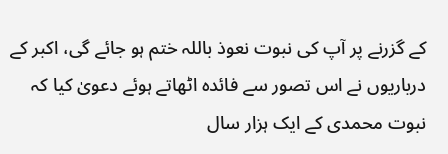کے گزرنے پر آپ کی نبوت نعوذ باللہ ختم ہو جائے گی، اکبر کے درباریوں نے اس تصور سے فائدہ اٹھاتے ہوئے دعویٰ کیا کہ نبوت محمدی کے ایک ہزار سال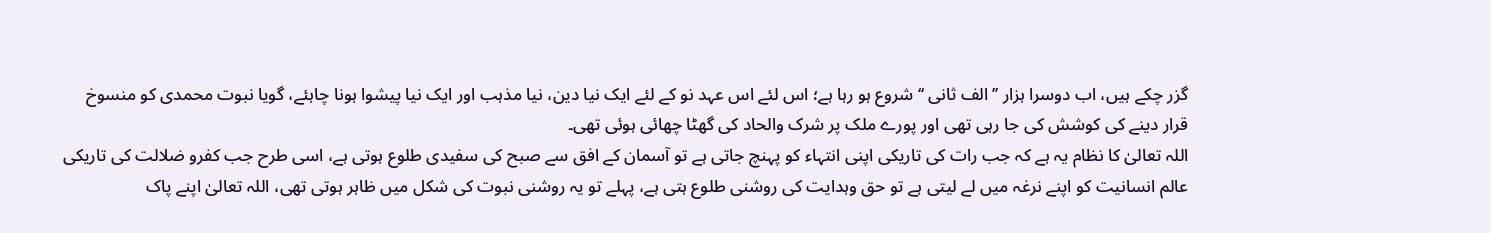گزر چکے ہیں، اب دوسرا ہزار ’’الف ثانی ‘‘ شروع ہو رہا ہے؛ اس لئے اس عہد نو کے لئے ایک نیا دین، نیا مذہب اور ایک نیا پیشوا ہونا چاہئے، گویا نبوت محمدی کو منسوخ قرار دینے کی کوشش کی جا رہی تھی اور پورے ملک پر شرک والحاد کی گھٹا چھائی ہوئی تھی۔
اللہ تعالیٰ کا نظام یہ ہے کہ جب رات کی تاریکی اپنی انتہاء کو پہنچ جاتی ہے تو آسمان کے افق سے صبح کی سفیدی طلوع ہوتی ہے، اسی طرح جب کفرو ضلالت کی تاریکی عالم انسانیت کو اپنے نرغہ میں لے لیتی ہے تو حق وہدایت کی روشنی طلوع ہتی ہے، پہلے تو یہ روشنی نبوت کی شکل میں ظاہر ہوتی تھی، اللہ تعالیٰ اپنے پاک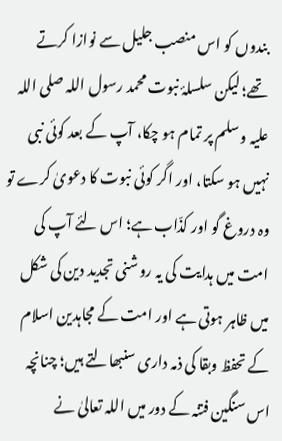بندوں کو اس منصب جلیل سے نوازا کرتے تھے؛ لیکن سلسلۂ نبوت محمد رسول اللہ صلی اللہ علیہ وسلم پر تمام ہو چکا، آپ کے بعد کوئی نبی نہیں ہو سکتا، اور اگر کوئی نبوت کا دعویٰ کرے تو وہ دروغ گو اور کذّاب ہے؛ اس لئے آپ کی امت میں ہدایت کی یہ روشنی تجدید دین کی شکل میں ظاہر ہوتی ہے اور امت کے مجاہدین اسلام کے تحفظ وبقا کی ذمہ داری سنبھالتے ہیں؛ چنانچہ اس سنگین فتنہ کے دور میں اللہ تعالیٰ نے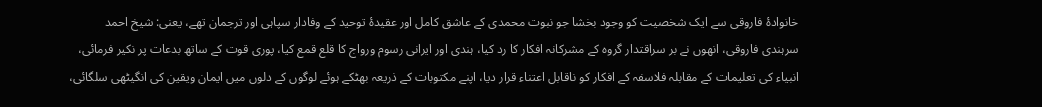خانوادۂ فاروقی سے ایک شخصیت کو وجود بخشا جو نبوت محمدی کے عاشق کامل اور عقیدۂ توحید کے وفادار سپاہی اور ترجمان تھے، یعنی: شیخ احمد سرہندی فاروقی، انھوں نے بر سراقتدار گروہ کے مشرکانہ افکار کا رد کیا، ہندی اور ایرانی رسوم ورواج کا قلع قمع کیا، پوری قوت کے ساتھ بدعات پر نکیر فرمائی، انبیاء کی تعلیمات کے مقابلہ فلاسفہ کے افکار کو ناقابل اعتناء قرار دیا، اپنے مکتوبات کے ذریعہ بھٹکے ہوئے لوگوں کے دلوں میں ایمان ویقین کی انگیٹھی سلگائی،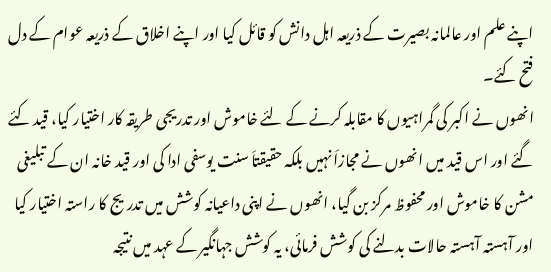اپنے علم اور عالمانہ بصیرت کے ذریعہ اہل دانش کو قائل کیا اور اپنے اخلاق کے ذریعہ عوام کے دل فتح کئے۔
انھوں نے اکبر کی گمراہیوں کا مقابلہ کرنے کے لئے خاموش اور تدریجی طریقہ کار اختیار کیا، قید کئے گئے اور اس قید میں انھوں نے مجازاَ نہیں بلکہ حقیقتاَ سنت یوسفی ادا کی اور قید خانہ ان کے تبلیغی مشن کا خاموش اور محفوظ مرکز بن گیا، انھوں نے اپنی داعیانہ کوشش میں تدریج کا راستہ اختیار کیا اور آہستہ آہستہ حالات بدلنے کی کوشش فرمائی، یہ کوشش جہانگیر کے عہد میں نتیجہ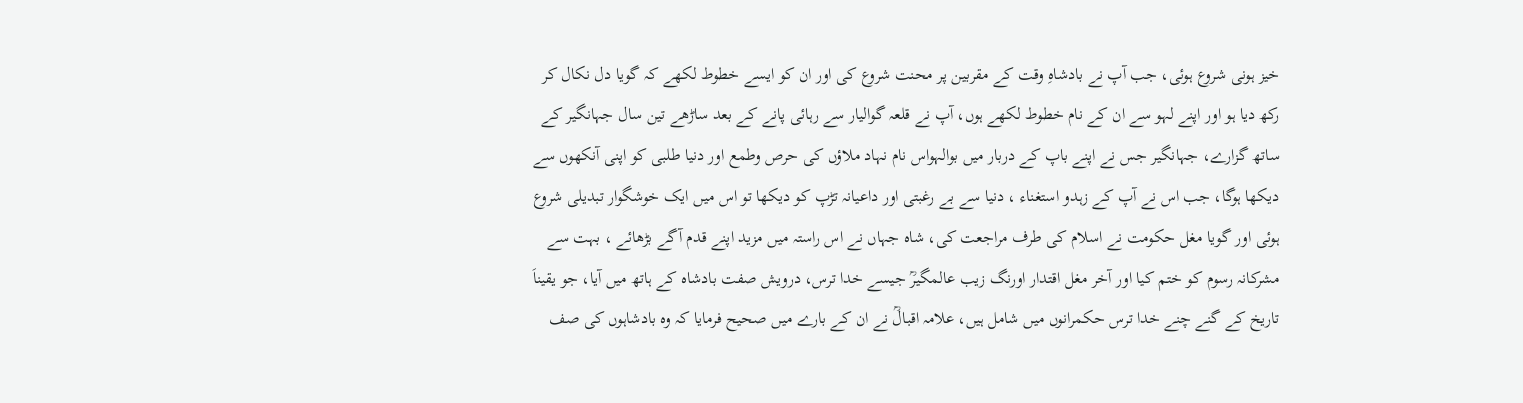خیز ہونی شروع ہوئی، جب آپ نے بادشاہِ وقت کے مقربین پر محنت شروع کی اور ان کو ایسے خطوط لکھے کہ گویا دل نکال کر رکھ دیا ہو اور اپنے لہو سے ان کے نام خطوط لکھے ہوں، آپ نے قلعہ گوالیار سے رہائی پانے کے بعد ساڑھے تین سال جہانگیر کے ساتھ گزارے، جہانگیر جس نے اپنے باپ کے دربار میں بوالہواس نام نہاد ملاؤں کی حرص وطمع اور دنیا طلبی کو اپنی آنکھوں سے دیکھا ہوگا، جب اس نے آپ کے زہدو استغناء ، دنیا سے بے رغبتی اور داعیانہ تڑپ کو دیکھا تو اس میں ایک خوشگوار تبدیلی شروع ہوئی اور گویا مغل حکومت نے اسلام کی طرف مراجعت کی، شاہ جہاں نے اس راستہ میں مزید اپنے قدم آگے بڑھائے ، بہت سے مشرکانہ رسوم کو ختم کیا اور آخر مغل اقتدار اورنگ زیب عالمگیرؒ جیسے خدا ترس، درویش صفت بادشاہ کے ہاتھ میں آیا، جو یقیناَ تاریخ کے گنے چنے خدا ترس حکمرانوں میں شامل ہیں، علامہ اقبالؒ نے ان کے بارے میں صحیح فرمایا کہ وہ بادشاہوں کی صف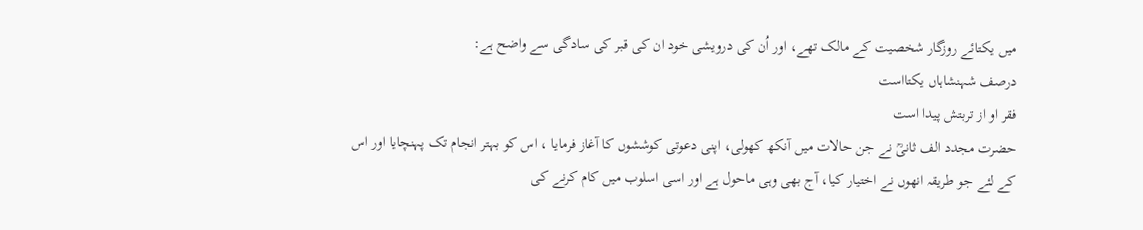میں یکتائے روزگار شخصیت کے مالک تھے، اور اُن کی درویشی خود ان کی قبر کی سادگی سے واضح ہے:
درصف شہنشاہاں یکتااست
فقر او از تربتش پیدا است
حضرت مجدد الف ثانیؒ نے جن حالات میں آنکھ کھولی، اپنی دعوتی کوششوں کا آغاز فرمایا ، اس کو بہتر انجام تک پہنچایا اور اس کے لئے جو طریقہ انھوں نے اختیار کیا، آج بھی وہی ماحول ہے اور اسی اسلوب میں کام کرنے کی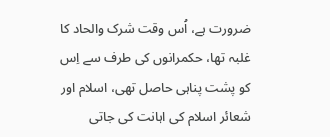ضرورت ہے، اُس وقت شرک والحاد کا غلبہ تھا، حکمرانوں کی طرف سے اِس کو پشت پناہی حاصل تھی، اسلام اور شعائر اسلام کی اہانت کی جاتی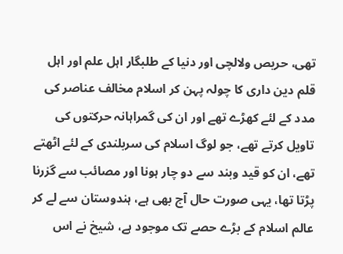تھی، حریص ولالچی اور دنیا کے طلبگار اہل علم اور اہل قلم دین داری کا چولہ پہن کر اسلام مخالف عناصر کی مدد کے لئے کھڑے تھے اور ان کی گمراہانہ حرکتوں کی تاویل کرتے تھے، جو لوگ اسلام کی سربلندی کے لئے اٹھتے تھے، ان کو قید وبند سے دو چار ہونا اور مصائب سے گزرنا پڑتا تھا، یہی صورت حال آج بھی ہے، ہندوستان سے لے کر عالم اسلام کے بڑے حصے تک موجود ہے، شیخ نے اس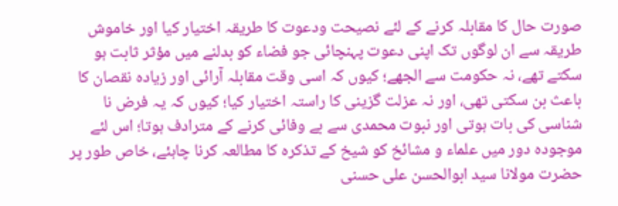صورت حال کا مقابلہ کرنے کے لئے نصیحت ودعوت کا طریقہ اختیار کیا اور خاموش طریقہ سے ان لوگوں تک اپنی دعوت پہنچائی جو فضاء کو بدلنے میں مؤثر ثابت ہو سکتے تھے، نہ حکومت سے الجھے؛ کیوں کہ اسی وقت مقابلہ آرائی اور زیادہ نقصان کا باعث بن سکتی تھی، اور نہ عزلت گزینی کا راستہ اختیار کیا؛ کیوں کہ یہ فرض نا شناسی کی بات ہوتی اور نبوت محمدی سے بے وفائی کرنے کے مترادف ہوتا؛ اس لئے موجودہ دور میں علماء و مشائخ کو شیخ کے تذکرہ کا مطالعہ کرنا چاہئے، خاص طور پر حضرت مولانا سید ابوالحسن علی حسنی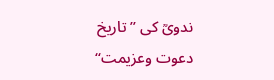ندویؒ کی ’’ تاریخ دعوت وعزیمت‘‘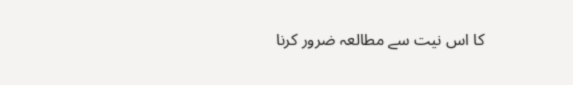کا اس نیت سے مطالعہ ضرور کرنا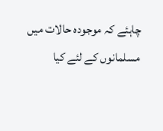چاہئے کہ موجودہ حالات میں مسلمانوں کے لئے کیا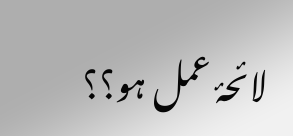لائحۂ عمل ہو؟؟